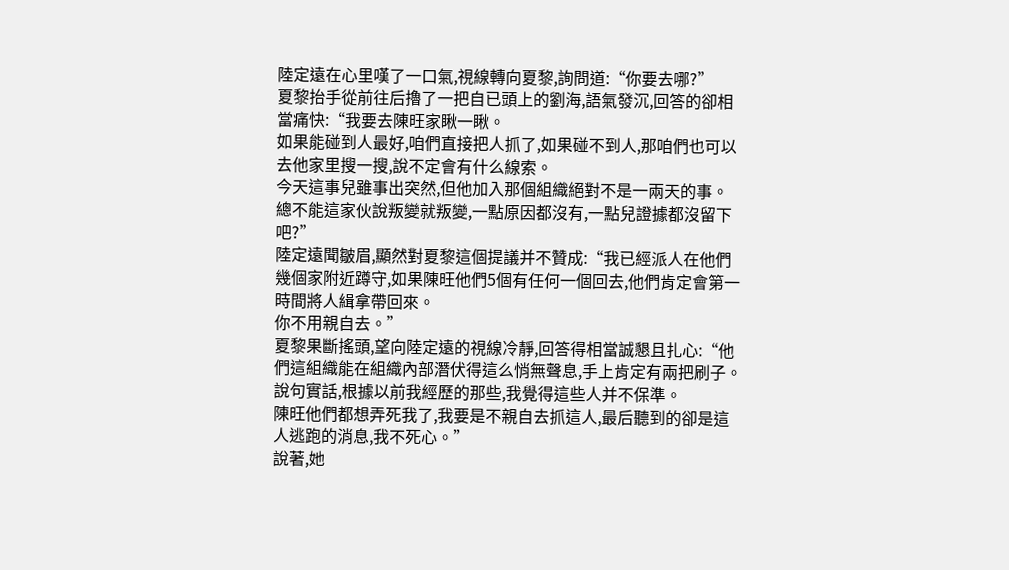陸定遠在心里嘆了一口氣,視線轉向夏黎,詢問道:“你要去哪?”
夏黎抬手從前往后擼了一把自已頭上的劉海,語氣發沉,回答的卻相當痛快:“我要去陳旺家瞅一瞅。
如果能碰到人最好,咱們直接把人抓了,如果碰不到人,那咱們也可以去他家里搜一搜,說不定會有什么線索。
今天這事兒雖事出突然,但他加入那個組織絕對不是一兩天的事。
總不能這家伙說叛變就叛變,一點原因都沒有,一點兒證據都沒留下吧?”
陸定遠聞皺眉,顯然對夏黎這個提議并不贊成:“我已經派人在他們幾個家附近蹲守,如果陳旺他們5個有任何一個回去,他們肯定會第一時間將人緝拿帶回來。
你不用親自去。”
夏黎果斷搖頭,望向陸定遠的視線冷靜,回答得相當誠懇且扎心:“他們這組織能在組織內部潛伏得這么悄無聲息,手上肯定有兩把刷子。
說句實話,根據以前我經歷的那些,我覺得這些人并不保準。
陳旺他們都想弄死我了,我要是不親自去抓這人,最后聽到的卻是這人逃跑的消息,我不死心。”
說著,她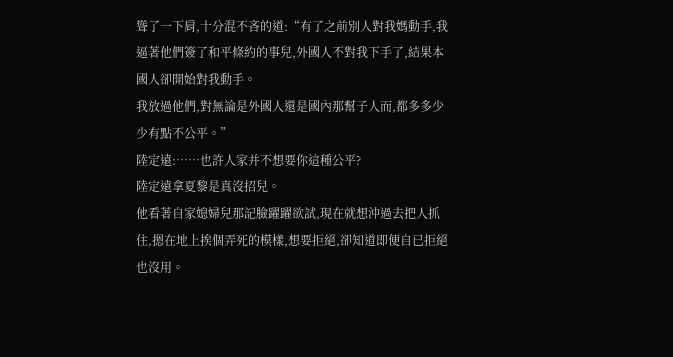聳了一下肩,十分混不吝的道:“有了之前別人對我媽動手,我逼著他們簽了和平條約的事兒,外國人不對我下手了,結果本國人卻開始對我動手。
我放過他們,對無論是外國人還是國內那幫子人而,都多多少少有點不公平。”
陸定遠:……也許人家并不想要你這種公平?
陸定遠拿夏黎是真沒招兒。
他看著自家媳婦兒那記臉躍躍欲試,現在就想沖過去把人抓住,摁在地上挨個弄死的模樣,想要拒絕,卻知道即便自已拒絕也沒用。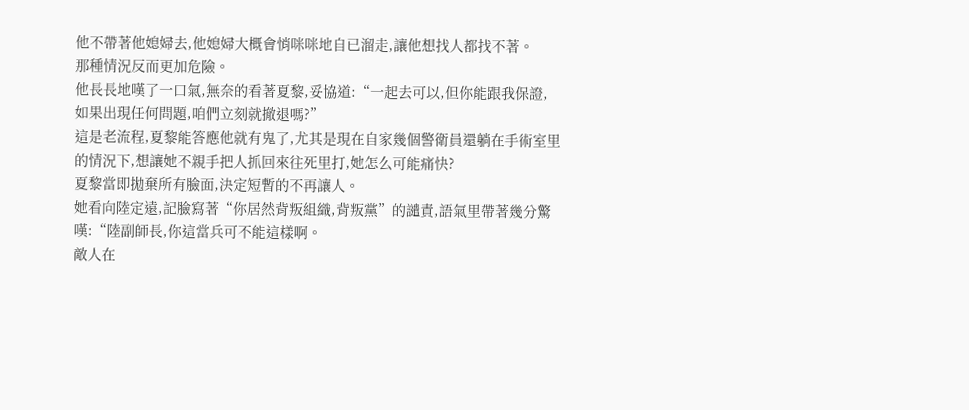他不帶著他媳婦去,他媳婦大概會悄咪咪地自已溜走,讓他想找人都找不著。
那種情況反而更加危險。
他長長地嘆了一口氣,無奈的看著夏黎,妥協道:“一起去可以,但你能跟我保證,如果出現任何問題,咱們立刻就撤退嗎?”
這是老流程,夏黎能答應他就有鬼了,尤其是現在自家幾個警衛員還躺在手術室里的情況下,想讓她不親手把人抓回來往死里打,她怎么可能痛快?
夏黎當即拋棄所有臉面,決定短暫的不再讓人。
她看向陸定遠,記臉寫著“你居然背叛組織,背叛黨”的譴責,語氣里帶著幾分驚嘆:“陸副師長,你這當兵可不能這樣啊。
敵人在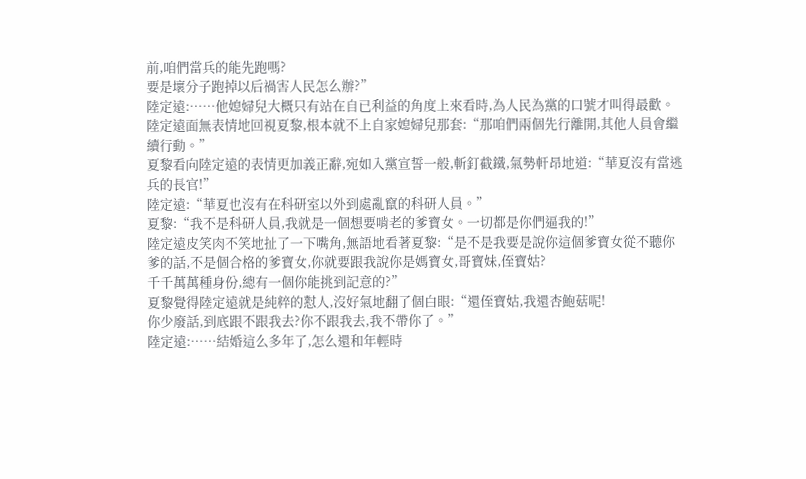前,咱們當兵的能先跑嗎?
要是壞分子跑掉以后禍害人民怎么辦?”
陸定遠:……他媳婦兒大概只有站在自已利益的角度上來看時,為人民為黨的口號才叫得最歡。
陸定遠面無表情地回視夏黎,根本就不上自家媳婦兒那套:“那咱們兩個先行離開,其他人員會繼續行動。”
夏黎看向陸定遠的表情更加義正辭,宛如入黨宣誓一般,斬釘截鐵,氣勢軒昂地道:“華夏沒有當逃兵的長官!”
陸定遠:“華夏也沒有在科研室以外到處亂竄的科研人員。”
夏黎:“我不是科研人員,我就是一個想要啃老的爹寶女。一切都是你們逼我的!”
陸定遠皮笑肉不笑地扯了一下嘴角,無語地看著夏黎:“是不是我要是說你這個爹寶女從不聽你爹的話,不是個合格的爹寶女,你就要跟我說你是媽寶女,哥寶妹,侄寶姑?
千千萬萬種身份,總有一個你能挑到記意的?”
夏黎覺得陸定遠就是純粹的懟人,沒好氣地翻了個白眼:“還侄寶姑,我還杏鮑菇呢!
你少廢話,到底跟不跟我去?你不跟我去,我不帶你了。”
陸定遠:……結婚這么多年了,怎么還和年輕時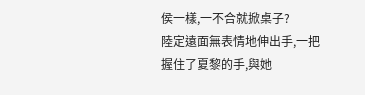侯一樣,一不合就掀桌子?
陸定遠面無表情地伸出手,一把握住了夏黎的手,與她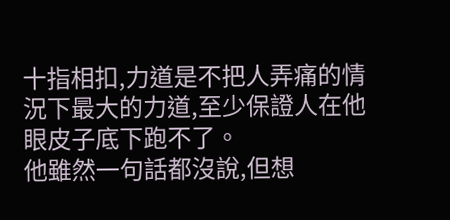十指相扣,力道是不把人弄痛的情況下最大的力道,至少保證人在他眼皮子底下跑不了。
他雖然一句話都沒說,但想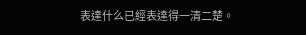表達什么已經表達得一清二楚。